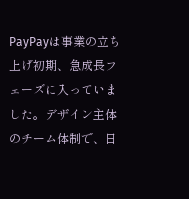PayPayは事業の立ち上げ初期、急成長フェーズに入っていました。デザイン主体のチーム体制で、日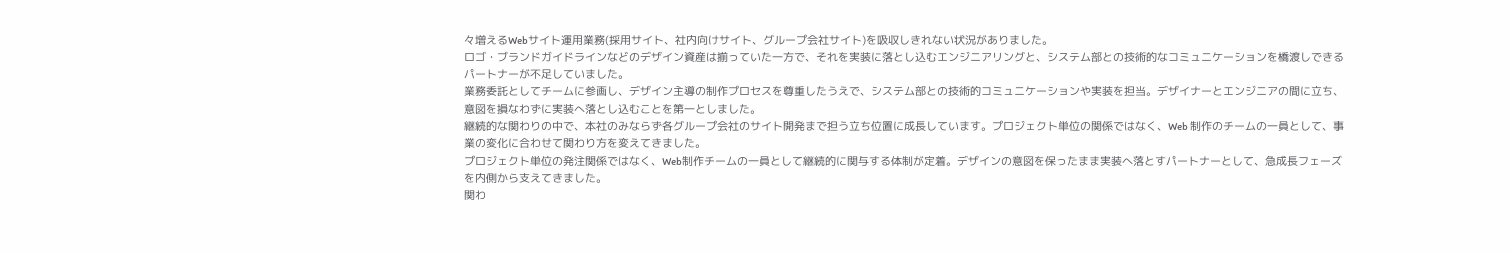々増えるWebサイト運用業務(採用サイト、社内向けサイト、グループ会社サイト)を吸収しきれない状況がありました。
ロゴ・ブランドガイドラインなどのデザイン資産は揃っていた一方で、それを実装に落とし込むエンジニアリングと、システム部との技術的なコミュニケーションを橋渡しできるパートナーが不足していました。
業務委託としてチームに参画し、デザイン主導の制作プロセスを尊重したうえで、システム部との技術的コミュニケーションや実装を担当。デザイナーとエンジニアの間に立ち、意図を損なわずに実装へ落とし込むことを第一としました。
継続的な関わりの中で、本社のみならず各グループ会社のサイト開発まで担う立ち位置に成長しています。プロジェクト単位の関係ではなく、Web 制作のチームの一員として、事業の変化に合わせて関わり方を変えてきました。
プロジェクト単位の発注関係ではなく、Web制作チームの一員として継続的に関与する体制が定着。デザインの意図を保ったまま実装へ落とすパートナーとして、急成長フェーズを内側から支えてきました。
関わ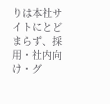りは本社サイトにとどまらず、採用・社内向け・グ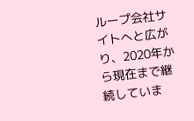ループ会社サイトへと広がり、2020年から現在まで継続していま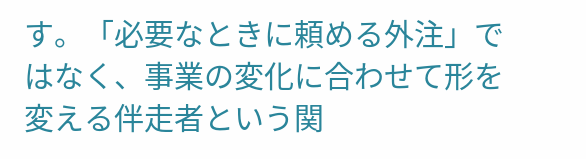す。「必要なときに頼める外注」ではなく、事業の変化に合わせて形を変える伴走者という関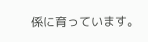係に育っています。